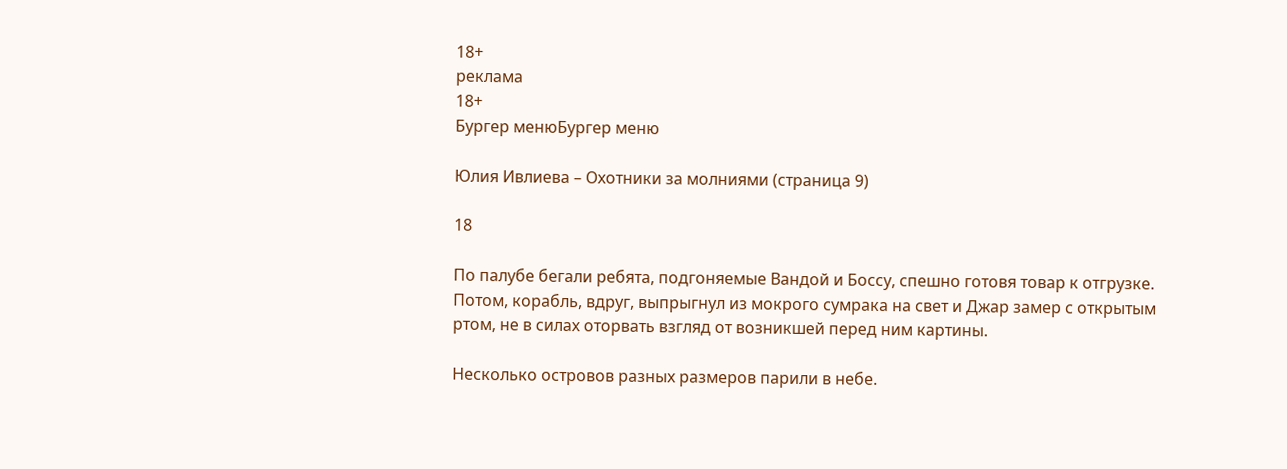18+
реклама
18+
Бургер менюБургер меню

Юлия Ивлиева – Охотники за молниями (страница 9)

18

По палубе бегали ребята, подгоняемые Вандой и Боссу, спешно готовя товар к отгрузке. Потом, корабль, вдруг, выпрыгнул из мокрого сумрака на свет и Джар замер с открытым ртом, не в силах оторвать взгляд от возникшей перед ним картины.

Несколько островов разных размеров парили в небе.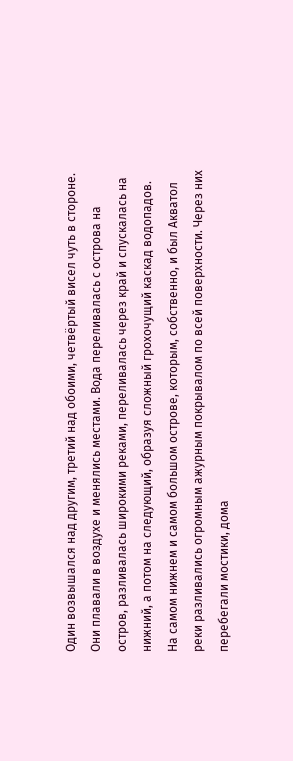Один возвышался над другим, третий над обоими, четвёртый висел чуть в стороне. Они плавали в воздухе и менялись местами. Вода переливалась с острова на остров, разливалась широкими реками, переливалась через край и спускалась на нижний, а потом на следующий, образуя сложный грохочущий каскад водопадов. На самом нижнем и самом большом острове, которым, собственно, и был Акватол реки разливались огромным ажурным покрывалом по всей поверхности. Через них перебегали мостики, дома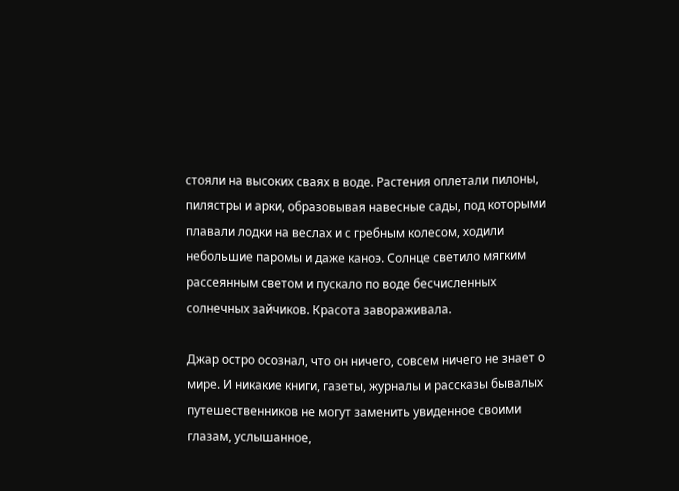стояли на высоких сваях в воде. Растения оплетали пилоны, пилястры и арки, образовывая навесные сады, под которыми плавали лодки на веслах и с гребным колесом, ходили небольшие паромы и даже каноэ. Солнце светило мягким рассеянным светом и пускало по воде бесчисленных солнечных зайчиков. Красота завораживала.

Джар остро осознал, что он ничего, совсем ничего не знает о мире. И никакие книги, газеты, журналы и рассказы бывалых путешественников не могут заменить увиденное своими глазам, услышанное,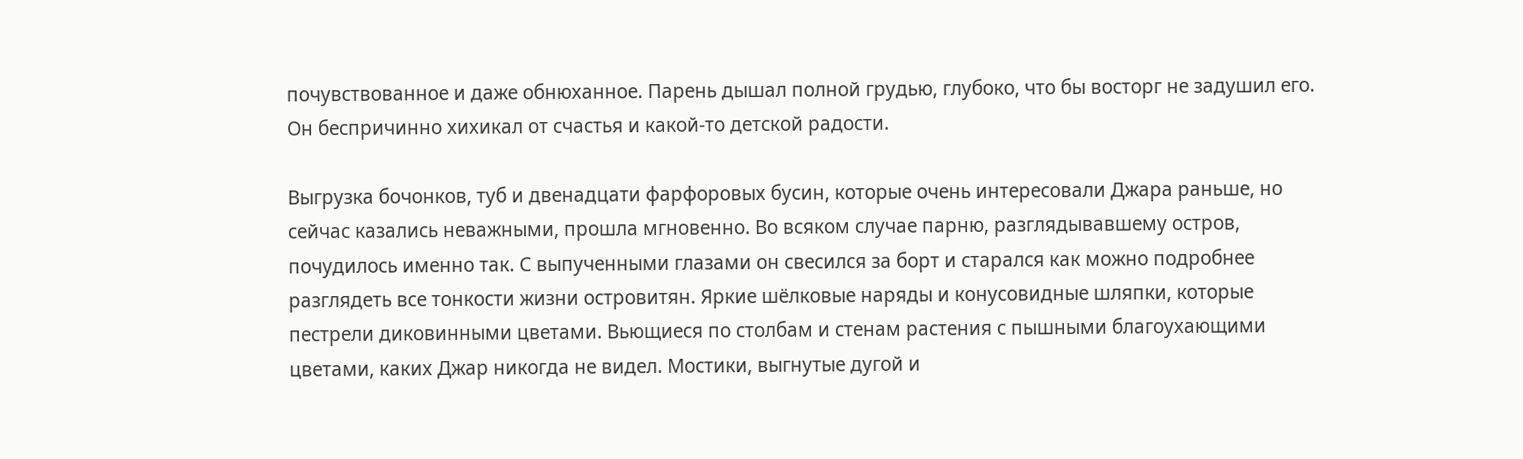почувствованное и даже обнюханное. Парень дышал полной грудью, глубоко, что бы восторг не задушил его. Он беспричинно хихикал от счастья и какой-то детской радости.

Выгрузка бочонков, туб и двенадцати фарфоровых бусин, которые очень интересовали Джара раньше, но сейчас казались неважными, прошла мгновенно. Во всяком случае парню, разглядывавшему остров, почудилось именно так. С выпученными глазами он свесился за борт и старался как можно подробнее разглядеть все тонкости жизни островитян. Яркие шёлковые наряды и конусовидные шляпки, которые пестрели диковинными цветами. Вьющиеся по столбам и стенам растения с пышными благоухающими цветами, каких Джар никогда не видел. Мостики, выгнутые дугой и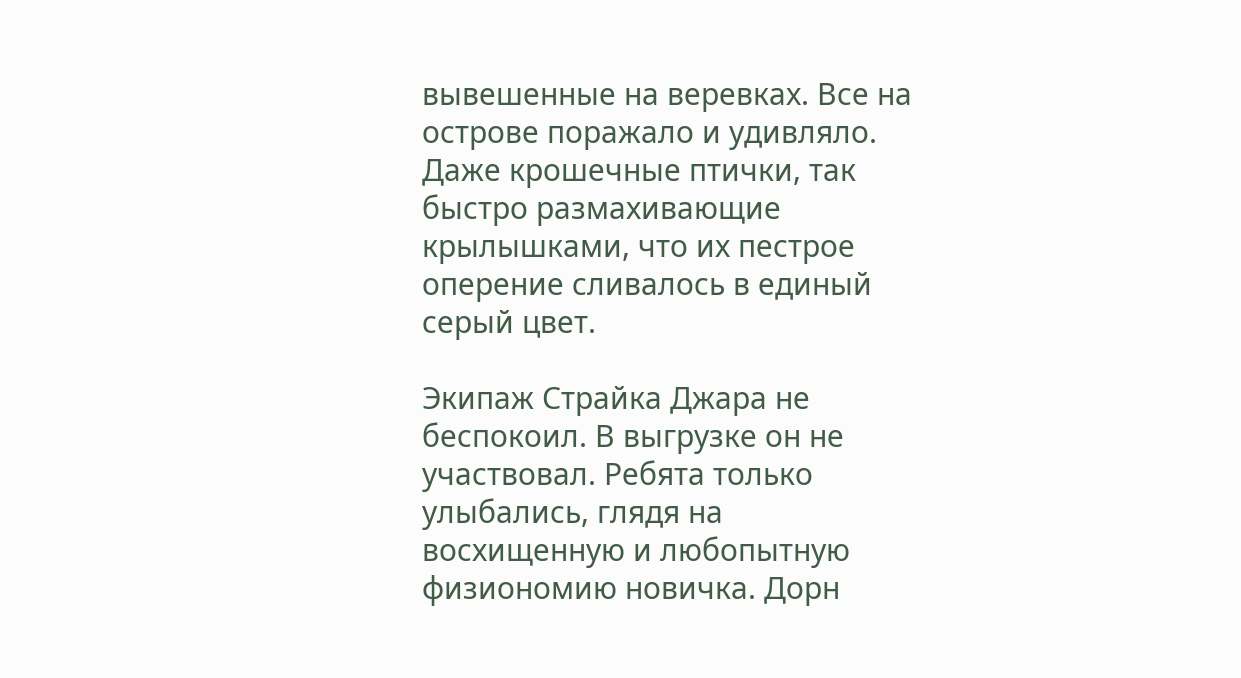вывешенные на веревках. Все на острове поражало и удивляло. Даже крошечные птички, так быстро размахивающие крылышками, что их пестрое оперение сливалось в единый серый цвет.

Экипаж Страйка Джара не беспокоил. В выгрузке он не участвовал. Ребята только улыбались, глядя на восхищенную и любопытную физиономию новичка. Дорн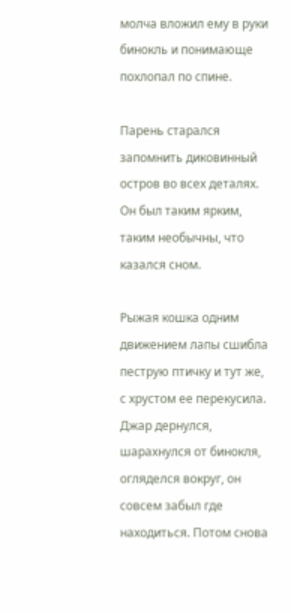молча вложил ему в руки бинокль и понимающе похлопал по спине.

Парень старался запомнить диковинный остров во всех деталях. Он был таким ярким, таким необычны, что казался сном.

Рыжая кошка одним движением лапы сшибла пеструю птичку и тут же, с хрустом ее перекусила. Джар дернулся, шарахнулся от бинокля, огляделся вокруг, он совсем забыл где находиться. Потом снова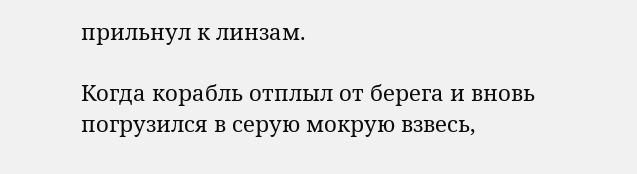прильнул к линзам.

Когда корабль отплыл от берега и вновь погрузился в серую мокрую взвесь,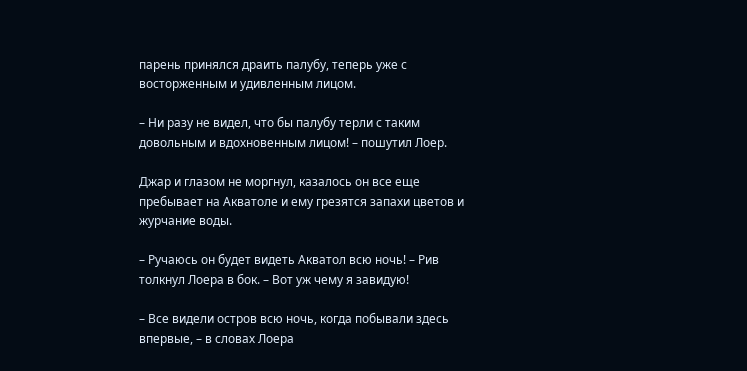парень принялся драить палубу, теперь уже с восторженным и удивленным лицом.

– Ни разу не видел, что бы палубу терли с таким довольным и вдохновенным лицом! – пошутил Лоер.

Джар и глазом не моргнул, казалось он все еще пребывает на Акватоле и ему грезятся запахи цветов и журчание воды.

– Ручаюсь он будет видеть Акватол всю ночь! – Рив толкнул Лоера в бок. – Вот уж чему я завидую!

– Все видели остров всю ночь, когда побывали здесь впервые, – в словах Лоера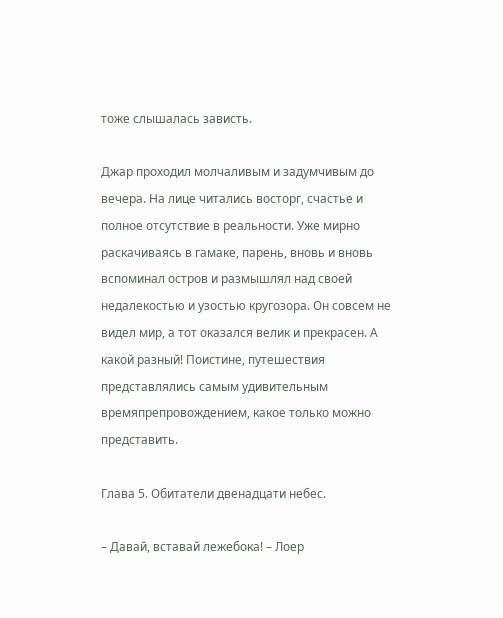тоже слышалась зависть.

Джар проходил молчаливым и задумчивым до вечера. На лице читались восторг, счастье и полное отсутствие в реальности. Уже мирно раскачиваясь в гамаке, парень, вновь и вновь вспоминал остров и размышлял над своей недалекостью и узостью кругозора. Он совсем не видел мир, а тот оказался велик и прекрасен. А какой разный! Поистине, путешествия представлялись самым удивительным времяпрепровождением, какое только можно представить.

Глава 5. Обитатели двенадцати небес.

– Давай, вставай лежебока! – Лоер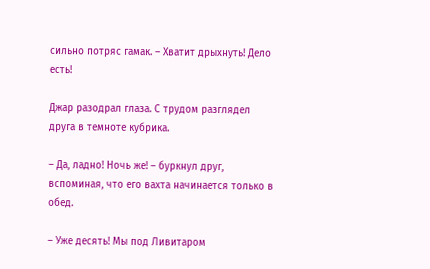сильно потряс гамак. – Хватит дрыхнуть! Дело есть!

Джар разодрал глаза. С трудом разглядел друга в темноте кубрика.

– Да, ладно! Ночь же! – буркнул друг, вспоминая, что его вахта начинается только в обед.

– Уже десять! Мы под Ливитаром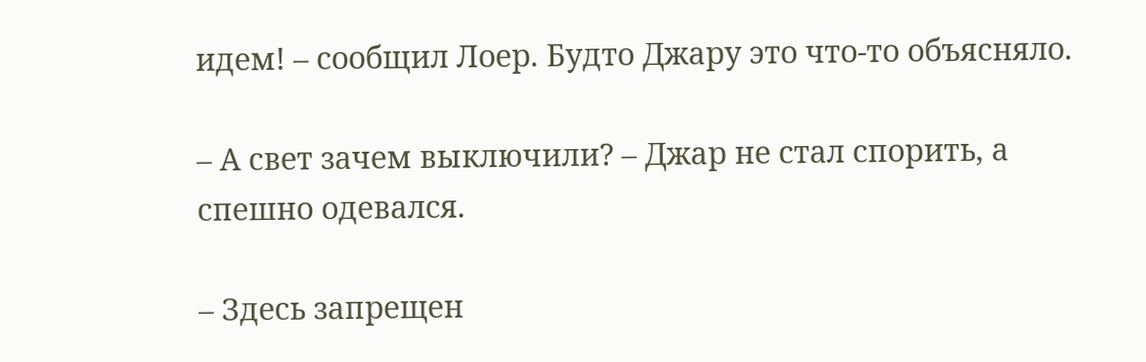идем! – сообщил Лоер. Будто Джару это что-то объясняло.

– А свет зачем выключили? – Джар не стал спорить, а спешно одевался.

– Здесь запрещен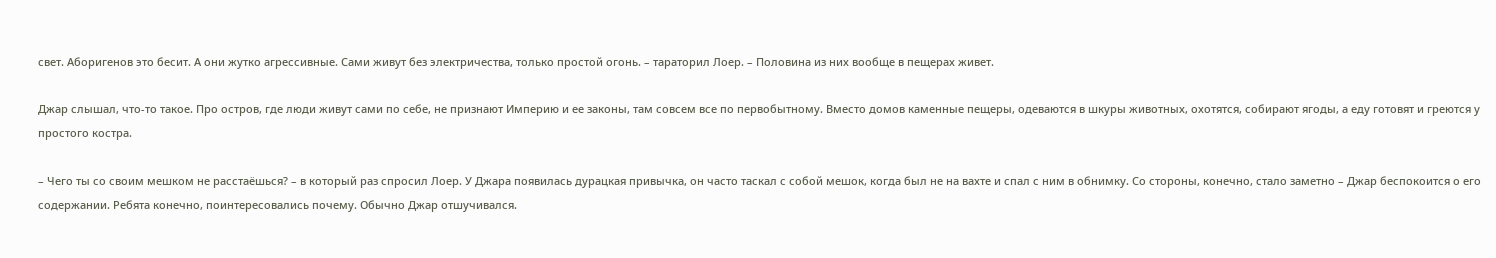свет. Аборигенов это бесит. А они жутко агрессивные. Сами живут без электричества, только простой огонь. – тараторил Лоер. – Половина из них вообще в пещерах живет.

Джар слышал, что-то такое. Про остров, где люди живут сами по себе, не признают Империю и ее законы, там совсем все по первобытному. Вместо домов каменные пещеры, одеваются в шкуры животных, охотятся, собирают ягоды, а еду готовят и греются у простого костра.

– Чего ты со своим мешком не расстаёшься? – в который раз спросил Лоер. У Джара появилась дурацкая привычка, он часто таскал с собой мешок, когда был не на вахте и спал с ним в обнимку. Со стороны, конечно, стало заметно – Джар беспокоится о его содержании. Ребята конечно, поинтересовались почему. Обычно Джар отшучивался.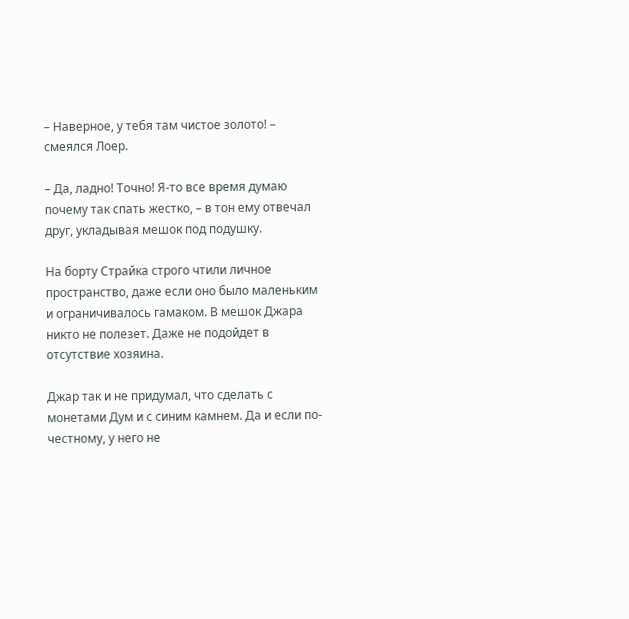– Наверное, у тебя там чистое золото! – смеялся Лоер.

– Да, ладно! Точно! Я-то все время думаю почему так спать жестко, – в тон ему отвечал друг, укладывая мешок под подушку.

На борту Страйка строго чтили личное пространство, даже если оно было маленьким и ограничивалось гамаком. В мешок Джара никто не полезет. Даже не подойдет в отсутствие хозяина.

Джар так и не придумал, что сделать с монетами Дум и с синим камнем. Да и если по-честному, у него не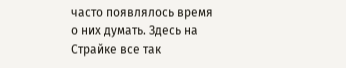часто появлялось время о них думать. Здесь на Страйке все так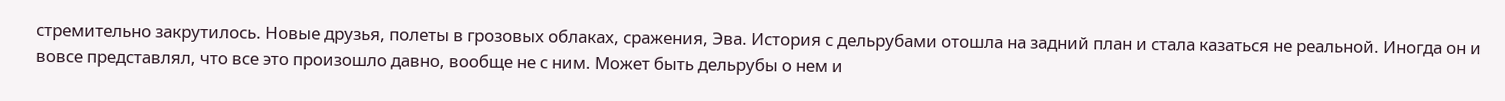стремительно закрутилось. Новые друзья, полеты в грозовых облаках, сражения, Эва. История с дельрубами отошла на задний план и стала казаться не реальной. Иногда он и вовсе представлял, что все это произошло давно, вообще не с ним. Может быть дельрубы о нем и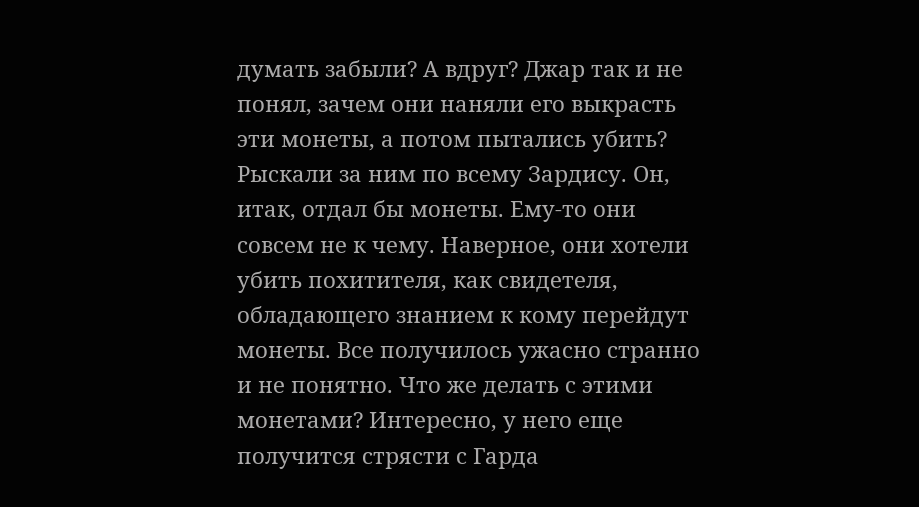думать забыли? А вдруг? Джар так и не понял, зачем они наняли его выкрасть эти монеты, а потом пытались убить? Рыскали за ним по всему Зардису. Он, итак, отдал бы монеты. Ему-то они совсем не к чему. Наверное, они хотели убить похитителя, как свидетеля, обладающего знанием к кому перейдут монеты. Все получилось ужасно странно и не понятно. Что же делать с этими монетами? Интересно, у него еще получится стрясти с Гарда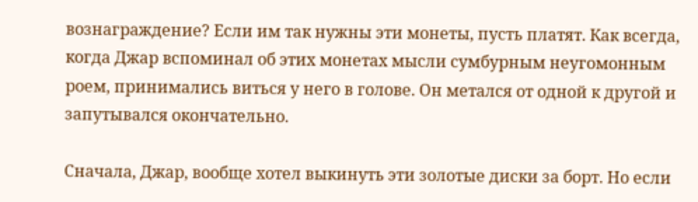вознаграждение? Если им так нужны эти монеты, пусть платят. Как всегда, когда Джар вспоминал об этих монетах мысли сумбурным неугомонным роем, принимались виться у него в голове. Он метался от одной к другой и запутывался окончательно.

Сначала, Джар, вообще хотел выкинуть эти золотые диски за борт. Но если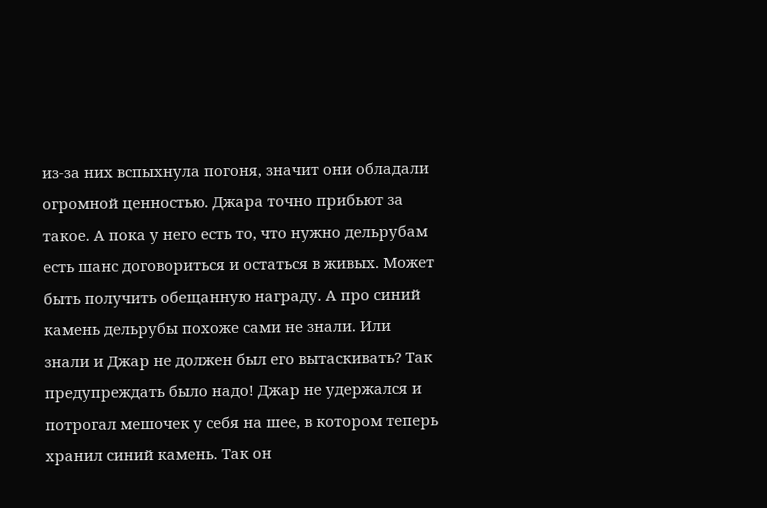из-за них вспыхнула погоня, значит они обладали огромной ценностью. Джара точно прибьют за такое. А пока у него есть то, что нужно дельрубам есть шанс договориться и остаться в живых. Может быть получить обещанную награду. А про синий камень дельрубы похоже сами не знали. Или знали и Джар не должен был его вытаскивать? Так предупреждать было надо! Джар не удержался и потрогал мешочек у себя на шее, в котором теперь хранил синий камень. Так он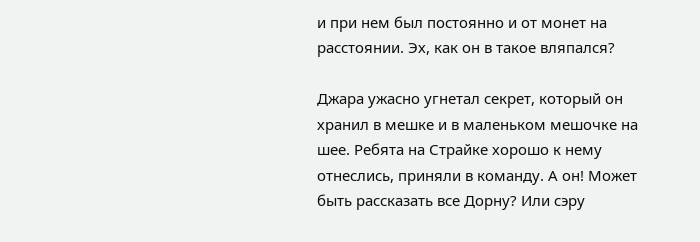и при нем был постоянно и от монет на расстоянии. Эх, как он в такое вляпался?

Джара ужасно угнетал секрет, который он хранил в мешке и в маленьком мешочке на шее. Ребята на Страйке хорошо к нему отнеслись, приняли в команду. А он! Может быть рассказать все Дорну? Или сэру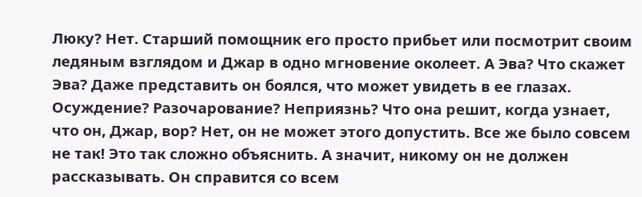Люку? Нет. Старший помощник его просто прибьет или посмотрит своим ледяным взглядом и Джар в одно мгновение околеет. А Эва? Что скажет Эва? Даже представить он боялся, что может увидеть в ее глазах. Осуждение? Разочарование? Неприязнь? Что она решит, когда узнает, что он, Джар, вор? Нет, он не может этого допустить. Все же было совсем не так! Это так сложно объяснить. А значит, никому он не должен рассказывать. Он справится со всем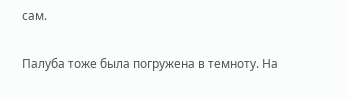сам.

Палуба тоже была погружена в темноту. На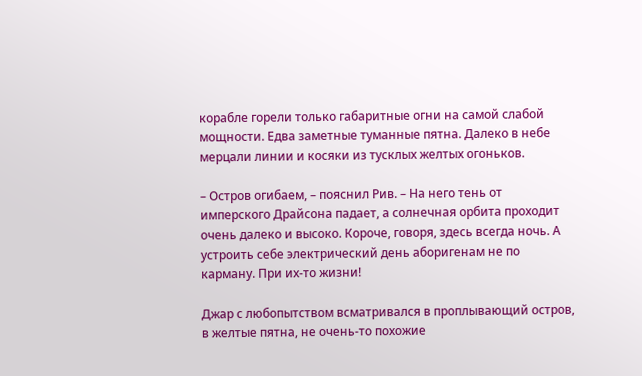корабле горели только габаритные огни на самой слабой мощности. Едва заметные туманные пятна. Далеко в небе мерцали линии и косяки из тусклых желтых огоньков.

– Остров огибаем, – пояснил Рив. – На него тень от имперского Драйсона падает, а солнечная орбита проходит очень далеко и высоко. Короче, говоря, здесь всегда ночь. А устроить себе электрический день аборигенам не по карману. При их-то жизни!

Джар с любопытством всматривался в проплывающий остров, в желтые пятна, не очень-то похожие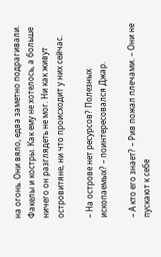на огонь. Они вяло, едва заметно подрагивали. Факелы и костры. Как ему не хотелось, а больше ничего он разглядеть не мог. Ни как живут островитяне, ни что происходит у них сейчас.

– На острове нет ресурсов? Полезных ископаемых? – поинтересовался Джар.

– А кто его знает? – Рив пожал плечами. – Они не пускают к себе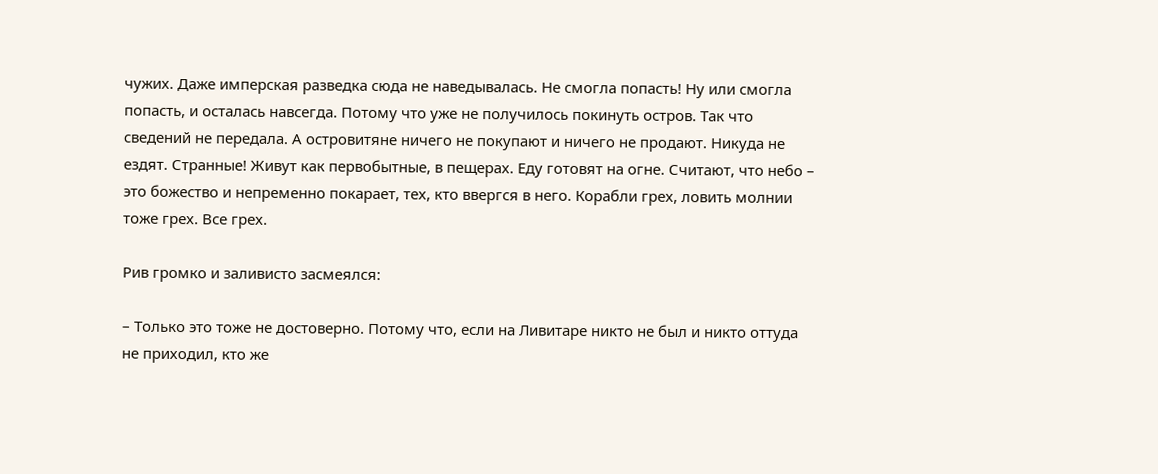чужих. Даже имперская разведка сюда не наведывалась. Не смогла попасть! Ну или смогла попасть, и осталась навсегда. Потому что уже не получилось покинуть остров. Так что сведений не передала. А островитяне ничего не покупают и ничего не продают. Никуда не ездят. Странные! Живут как первобытные, в пещерах. Еду готовят на огне. Считают, что небо – это божество и непременно покарает, тех, кто ввергся в него. Корабли грех, ловить молнии тоже грех. Все грех.

Рив громко и заливисто засмеялся:

– Только это тоже не достоверно. Потому что, если на Ливитаре никто не был и никто оттуда не приходил, кто же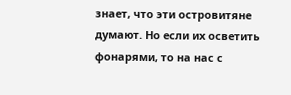знает, что эти островитяне думают. Но если их осветить фонарями, то на нас с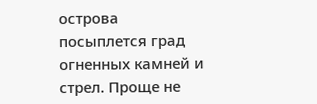острова посыплется град огненных камней и стрел. Проще не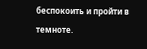беспокоить и пройти в темноте.